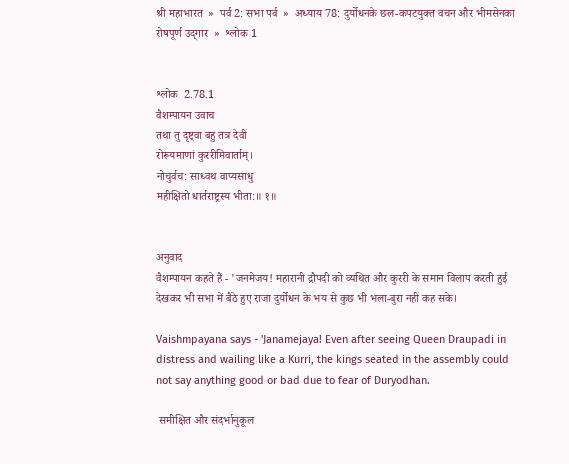श्री महाभारत  »  पर्व 2: सभा पर्व  »  अध्याय 78: दुर्योधनके छल-कपटयुक्त वचन और भीमसेनका रोषपूर्ण उद्‍गार  »  श्लोक 1


श्लोक  2.78.1
वैशम्पायन उवाच
तथा तु दृष्ट्वा बहु तत्र देवीं
रोरूयमाणां कुररीमिवार्ताम्।
नोचुर्वच: साध्वथ वाप्यसाधु
महीक्षितो धार्तराष्ट्रस्य भीता:॥ १॥


अनुवाद
वैशम्पायन कहते हैं - 'जनमेजय! महारानी द्रौपदी को व्यथित और कुररी के समान विलाप करती हुई देखकर भी सभा में बैठे हुए राजा दुर्योधन के भय से कुछ भी भला-बुरा नहीं कह सके।

Vaishmpayana says - 'Janamejaya! Even after seeing Queen Draupadi in distress and wailing like a Kurri, the kings seated in the assembly could not say anything good or bad due to fear of Duryodhan.

 समीक्षित और संदर्भानुकूल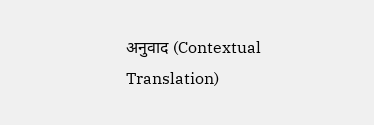अनुवाद (Contextual Translation)